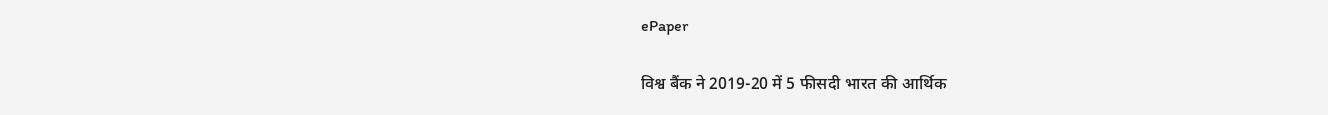ePaper

विश्व बैंक ने 2019-20 में 5 फीसदी भारत की आर्थिक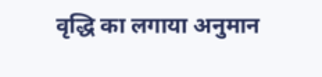वृद्धि का लगाया अनुमान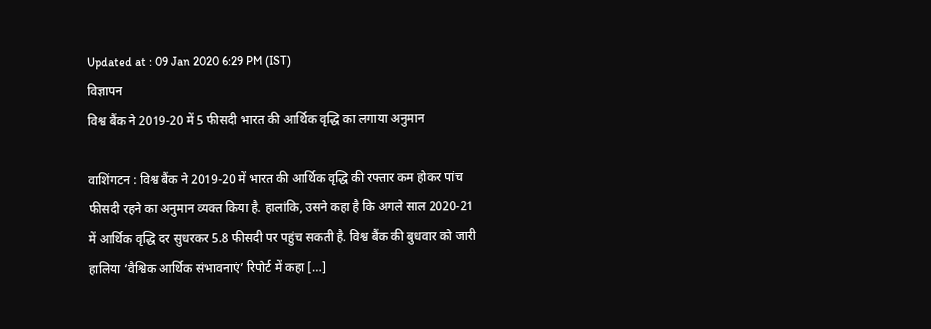Updated at : 09 Jan 2020 6:29 PM (IST)
विज्ञापन
विश्व बैंक ने 2019-20 में 5 फीसदी भारत की आर्थिक वृद्धि का लगाया अनुमान

वाशिंगटन : विश्व बैंक ने 2019-20 में भारत की आर्थिक वृद्धि की रफ्तार कम होकर पांच फीसदी रहने का अनुमान व्यक्त किया है. हालांकि, उसने कहा है कि अगले साल 2020-21 में आर्थिक वृद्धि दर सुधरकर 5.8 फीसदी पर पहुंच सकती है. विश्व बैंक की बुधवार को जारी हालिया ‘वैश्विक आर्थिक संभावनाएं’ रिपोर्ट में कहा […]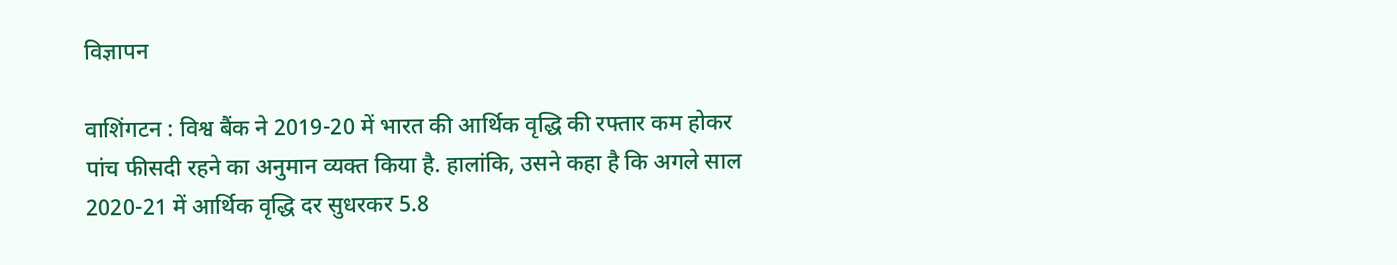विज्ञापन

वाशिंगटन : विश्व बैंक ने 2019-20 में भारत की आर्थिक वृद्धि की रफ्तार कम होकर पांच फीसदी रहने का अनुमान व्यक्त किया है. हालांकि, उसने कहा है कि अगले साल 2020-21 में आर्थिक वृद्धि दर सुधरकर 5.8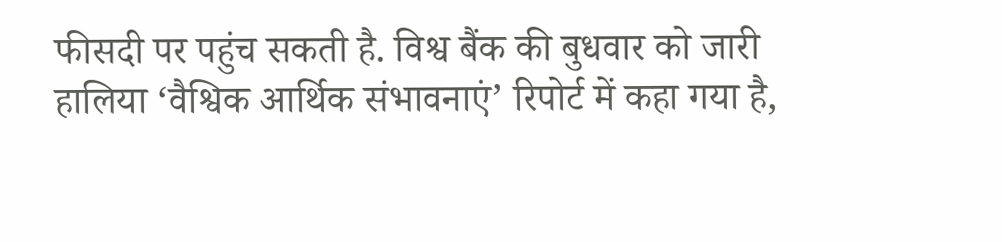फीसदी पर पहुंच सकती है. विश्व बैंक की बुधवार को जारी हालिया ‘वैश्विक आर्थिक संभावनाएं’ रिपोर्ट में कहा गया है,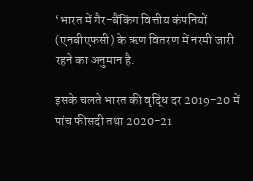‘भारत में गैर-बैंकिंग वित्तीय कंपनियों (एनबीएफसी) के ऋण वितरण में नरमी जारी रहने का अनुमान है.

इसके चलते भारत की वृद्धि दर 2019-20 में पांच फीसदी तथा 2020-21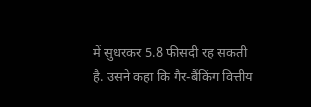में सुधरकर 5.8 फीसदी रह सकती है. उसने कहा कि गैर-बैंकिंग वित्तीय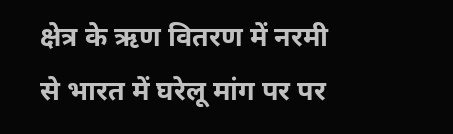क्षेत्र के ऋण वितरण में नरमी से भारत में घरेलू मांग पर पर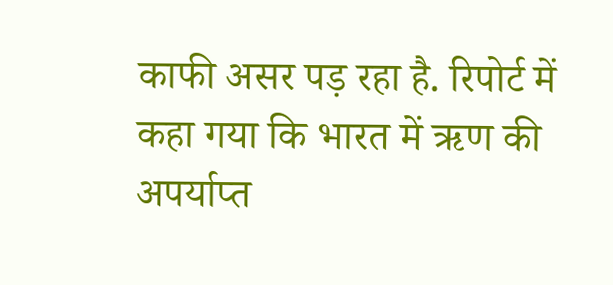काफी असर पड़ रहा है. रिपोर्ट में कहा गया कि भारत में ऋण की अपर्याप्त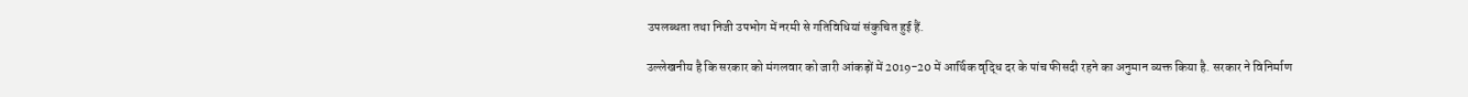उपलब्धता तथा निजी उपभोग में नरमी से गतिविधियां संकुचित हुई हैं.

उल्लेखनीय है कि सरकार को मंगलवार को जारी आंकड़ों में 2019-20 में आर्थिक वृद्धि दर के पांच फीसदी रहने का अनुमान व्यक्त किया है. सरकार ने विनिर्माण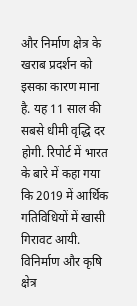और निर्माण क्षेत्र के खराब प्रदर्शन को इसका कारण माना है. यह 11 साल की सबसे धीमी वृद्धि दर होगी. रिपोर्ट में भारत के बारे में कहा गया कि 2019 में आर्थिक गतिविधियों में खासी गिरावट आयी. विनिर्माण और कृषि क्षेत्र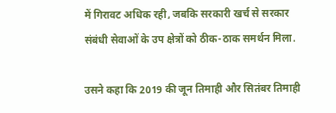में गिरावट अधिक रही, जबकि सरकारी खर्च से सरकार संबंधी सेवाओं के उप क्षेत्रों को ठीक-ठाक समर्थन मिला.

उसने कहा कि 2019 की जून तिमाही और सितंबर तिमाही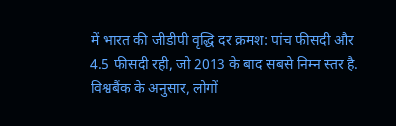में भारत की जीडीपी वृद्धि दर क्रमश: पांच फीसदी और 4.5 फीसदी रही, जो 2013 के बाद सबसे निम्न स्तर है. विश्वबैंक के अनुसार, लोगों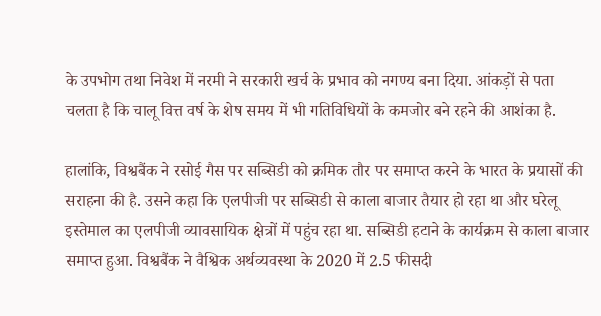के उपभोग तथा निवेश में नरमी ने सरकारी खर्च के प्रभाव को नगण्य बना दिया. आंकड़ों से पता चलता है कि चालू वित्त वर्ष के शेष समय में भी गतिविधियों के कमजोर बने रहने की आशंका है.

हालांकि, विश्वबैंक ने रसोई गैस पर सब्सिडी को क्रमिक तौर पर समाप्त करने के भारत के प्रयासों की सराहना की है. उसने कहा कि एलपीजी पर सब्सिडी से काला बाजार तैयार हो रहा था और घरेलू इस्तेमाल का एलपीजी व्यावसायिक क्षेत्रों में पहुंच रहा था. सब्सिडी हटाने के कार्यक्रम से काला बाजार समाप्त हुआ. विश्वबैंक ने वैश्विक अर्थव्यवस्था के 2020 में 2.5 फीसदी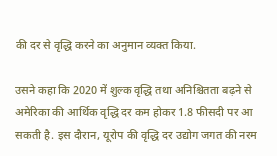की दर से वृद्धि करने का अनुमान व्यक्त किया.

उसने कहा कि 2020 में शुल्क वृद्धि तथा अनिश्चितता बढ़ने से अमेरिका की आर्थिक वृद्धि दर कम होकर 1.8 फीसदी पर आ सकती है. इस दौरान, यूरोप की वृद्धि दर उद्योग जगत की नरम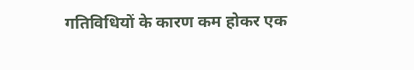गतिविधियों के कारण कम होकर एक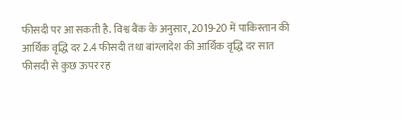फीसदी पर आ सकती है. विश्व बैंक के अनुसार, 2019-20 में पाकिस्तान की आर्थिक वृद्धि दर 2.4 फीसदी तथा बांग्लादेश की आर्थिक वृद्धि दर सात फीसदी से कुछ ऊपर रह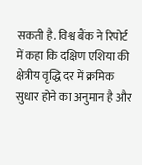सकती है. विश्व बैंक ने रिपोर्ट में कहा कि दक्षिण एशिया की क्षेत्रीय वृद्धि दर में क्रमिक सुधार होने का अनुमान है और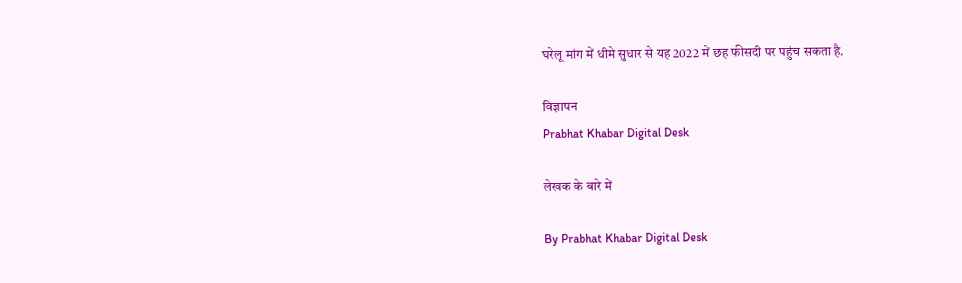घरेलू मांग में धीमे सुधार से यह 2022 में छह फीसदी पर पहुंच सकता है.

विज्ञापन
Prabhat Khabar Digital Desk

लेखक के बारे में

By Prabhat Khabar Digital Desk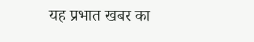यह प्रभात खबर का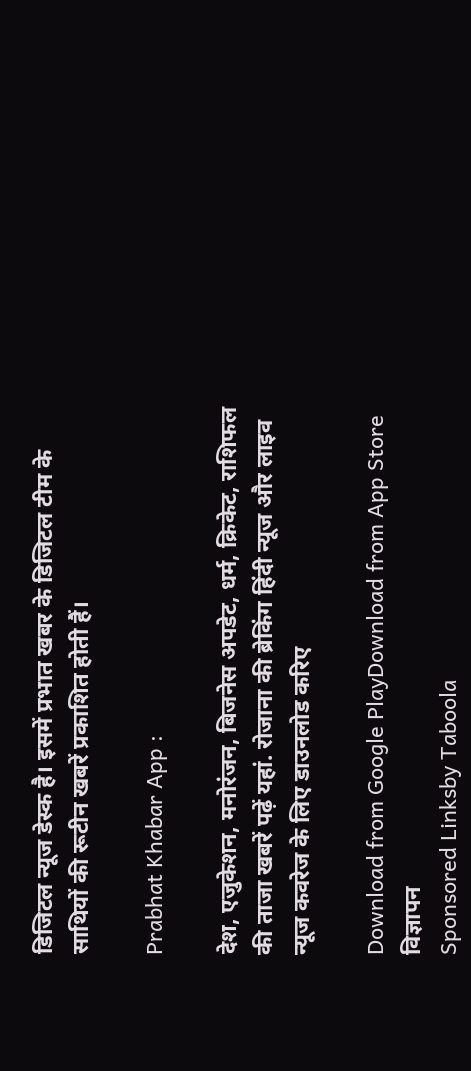डिजिटल न्यूज डेस्क है। इसमें प्रभात खबर के डिजिटल टीम के साथियों की रूटीन खबरें प्रकाशित होती हैं।

Prabhat Khabar App :

देश, एजुकेशन, मनोरंजन, बिजनेस अपडेट, धर्म, क्रिकेट, राशिफल की ताजा खबरें पढ़ें यहां. रोजाना की ब्रेकिंग हिंदी न्यूज और लाइव न्यूज कवरेज के लिए डाउनलोड करिए

Download from Google PlayDownload from App Store
विज्ञापन
Sponsored Linksby Taboola